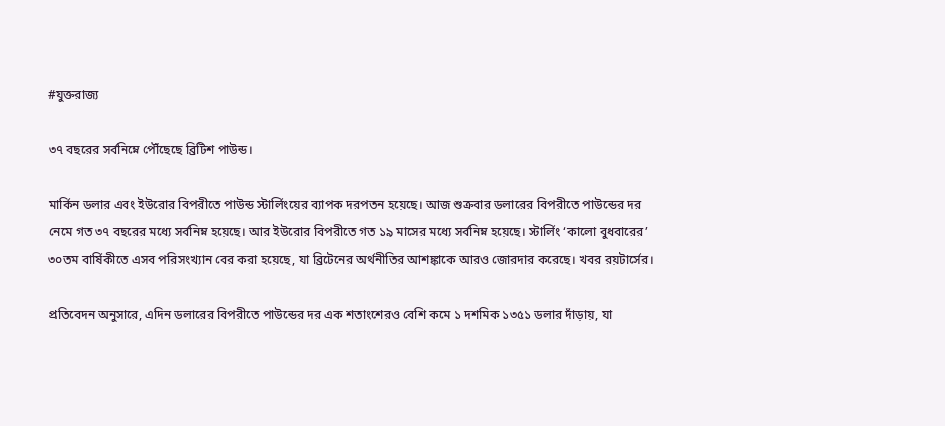#যুক্তরাজ্য

৩৭ বছরের সর্বনিম্নে পৌঁছেছে ব্রিটিশ পাউন্ড।

মার্কিন ডলার এবং ইউরোর বিপরীতে পাউন্ড স্টার্লিংয়ের ব্যাপক দরপতন হয়েছে। আজ শুক্রবার ডলারের বিপরীতে পাউন্ডের দর নেমে গত ৩৭ বছরের মধ্যে সর্বনিম্ন হয়েছে। আর ইউরোর বিপরীতে গত ১৯ মাসের মধ্যে সর্বনিম্ন হয়েছে। স্টার্লিং ‘কালো বুধবারের’ ৩০তম বার্ষিকীতে এসব পরিসংখ্যান বের করা হয়েছে, যা ব্রিটেনের অর্থনীতির আশঙ্কাকে আরও জোরদার করেছে। খবর রয়টার্সের।

প্রতিবেদন অনুসারে, এদিন ডলারের বিপরীতে পাউন্ডের দর এক শতাংশেরও বেশি কমে ১ দশমিক ১৩৫১ ডলার দাঁড়ায়, যা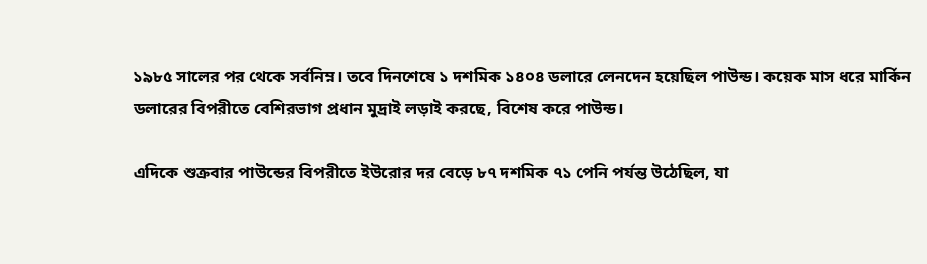১৯৮৫ সালের পর থেকে সর্বনিম্ন। তবে দিনশেষে ১ দশমিক ১৪০৪ ডলারে লেনদেন হয়েছিল পাউন্ড। কয়েক মাস ধরে মার্কিন ডলারের বিপরীতে বেশিরভাগ প্রধান মুদ্রাই লড়াই করছে, বিশেষ করে পাউন্ড।

এদিকে শুক্রবার পাউন্ডের বিপরীতে ইউরোর দর বেড়ে ৮৭ দশমিক ৭১ পেনি পর্যন্ত উঠেছিল, যা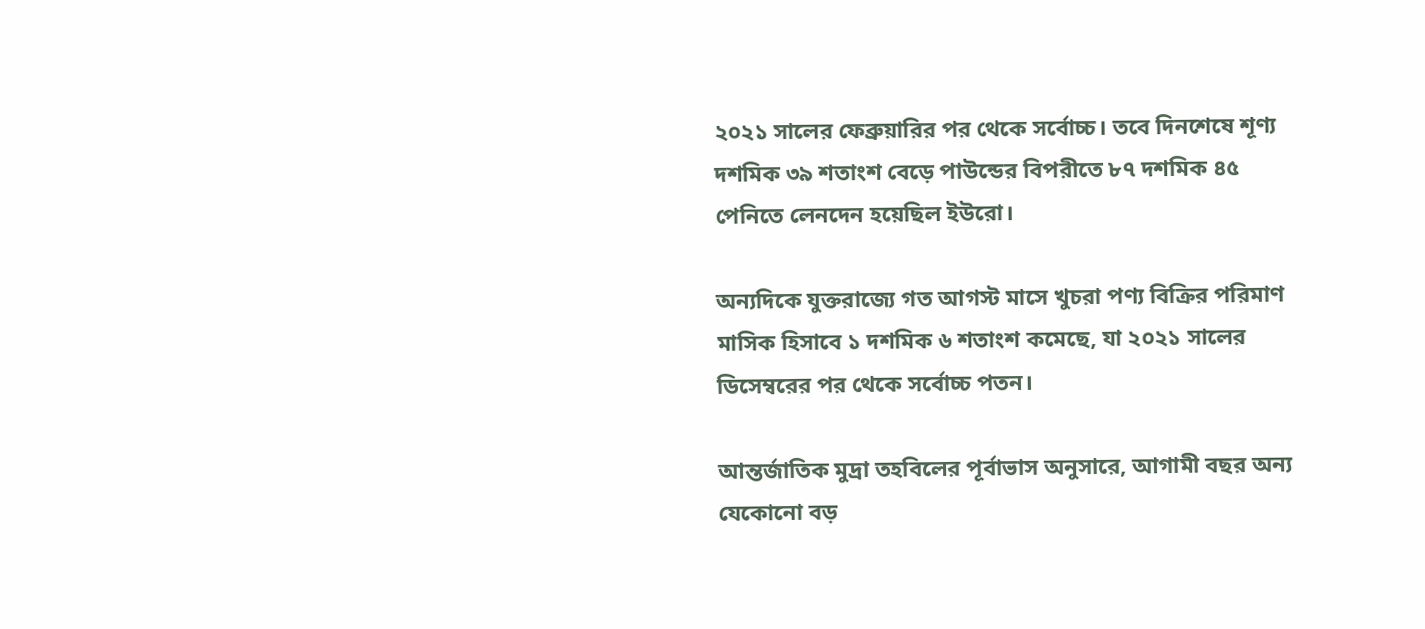২০২১ সালের ফেব্রুয়ারির পর থেকে সর্বোচ্চ। তবে দিনশেষে শূণ্য দশমিক ৩৯ শতাংশ বেড়ে পাউন্ডের বিপরীতে ৮৭ দশমিক ৪৫ পেনিতে লেনদেন হয়েছিল ইউরো।

অন্যদিকে যুক্তরাজ্যে গত আগস্ট মাসে খুচরা পণ্য বিক্রির পরিমাণ মাসিক হিসাবে ১ দশমিক ৬ শতাংশ কমেছে, যা ২০২১ সালের ডিসেম্বরের পর থেকে সর্বোচ্চ পতন।

আন্তর্জাতিক মুদ্রা তহবিলের পূর্বাভাস অনুসারে, আগামী বছর অন্য যেকোনো বড়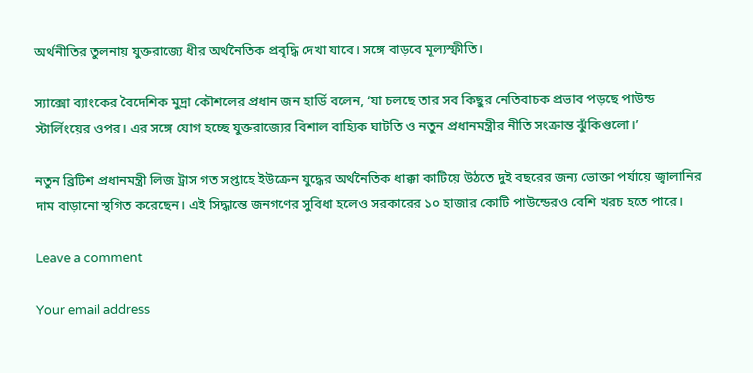অর্থনীতির তুলনায় যুক্তরাজ্যে ধীর অর্থনৈতিক প্রবৃদ্ধি দেখা যাবে। সঙ্গে বাড়বে মূল্যস্ফীতি।

স্যাক্সো ব্যাংকের বৈদেশিক মুদ্রা কৌশলের প্রধান জন হার্ডি বলেন, ‘যা চলছে তার সব কিছুর নেতিবাচক প্রভাব পড়ছে পাউন্ড স্টার্লিংয়ের ওপর। এর সঙ্গে যোগ হচ্ছে যুক্তরাজ্যের বিশাল বাহ্যিক ঘাটতি ও নতুন প্রধানমন্ত্রীর নীতি সংক্রান্ত ঝুঁকিগুলো।’

নতুন ব্রিটিশ প্রধানমন্ত্রী লিজ ট্রাস গত সপ্তাহে ইউক্রেন যুদ্ধের অর্থনৈতিক ধাক্কা কাটিয়ে উঠতে দুই বছরের জন্য ভোক্তা পর্যায়ে জ্বালানির দাম বাড়ানো স্থগিত করেছেন। এই সিদ্ধান্তে জনগণের সুবিধা হলেও সরকারের ১০ হাজার কোটি পাউন্ডেরও বেশি খরচ হতে পারে।

Leave a comment

Your email address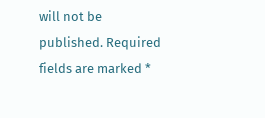will not be published. Required fields are marked *